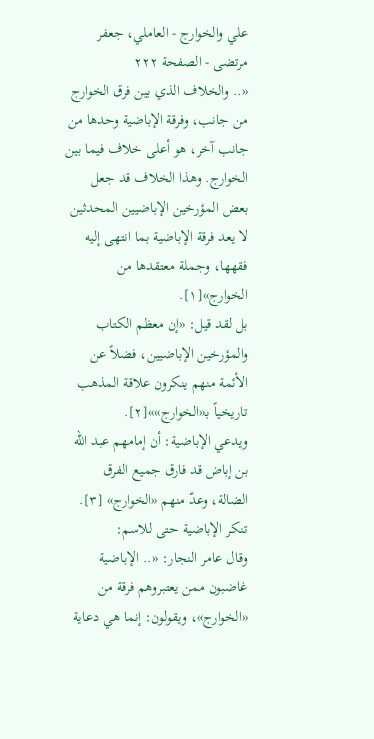علي والخوارج - العاملي، جعفر مرتضى - الصفحة ٢٢٢
«.. والخلاف الذي بين فرق الخوارج من جانب، وفرقة الإباضية وحدها من جانب آخر، هو أعلى خلاف فيما بين الخوارج. وهذا الخلاف قد جعل بعض المؤرخين الإباضيين المحدثين لا يعد فرقة الإباضية بما انتهى إليه فقهها، وجملة معتقدها من الخوارج»[١].
بل لقد قيل: «إن معظم الكتاب والمؤرخين الإباضيين، فضلاً عن الأئمة منهم ينكرون علاقة المذهب تاريخياً بـ«الخوارج»»[٢].
ويدعي الإباضية: أن إمامهم عبد الله بن إباض قد فارق جميع الفرق الضالة، وعدّ منهم «الخوارج» [٣].
تنكر الإباضية حتى للاسم:
وقال عامر النجار: «.. الإباضية غاضبون ممن يعتبروهم فرقة من «الخوارج»، ويقولون: إنما هي دعاية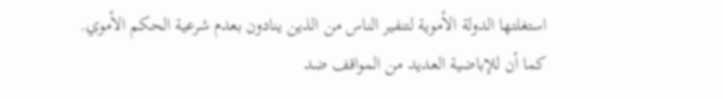استغلتها الدولة الأموية لتنفير الناس من الذين ينادون بعدم شرعية الحكم الأموي.
كما أن للإباضية العديد من المواقف ضد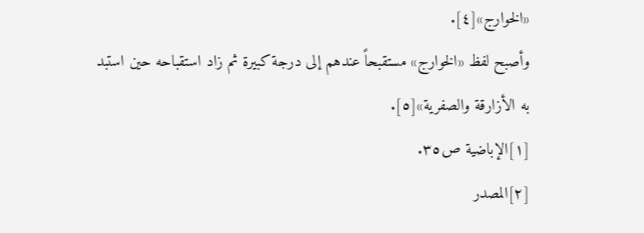«الخوارج»[٤].
وأصبح لفظ «الخوارج» مستقبحاً عندهم إلى درجة كبيرة ثم زاد استقباحه حين استبد به الأزارقة والصفرية»[٥].
[١]الإباضية ص٣٥.
[٢]المصدر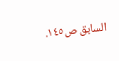السابق ص١٤٥.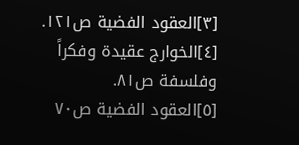[٣]العقود الفضية ص١٢١.
[٤]الخوارج عقيدة وفكراً وفلسفة ص٨١.
[٥]العقود الفضية ص٧٠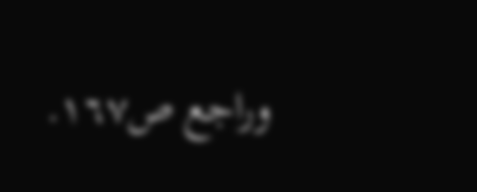وراجع ص١٦٧.